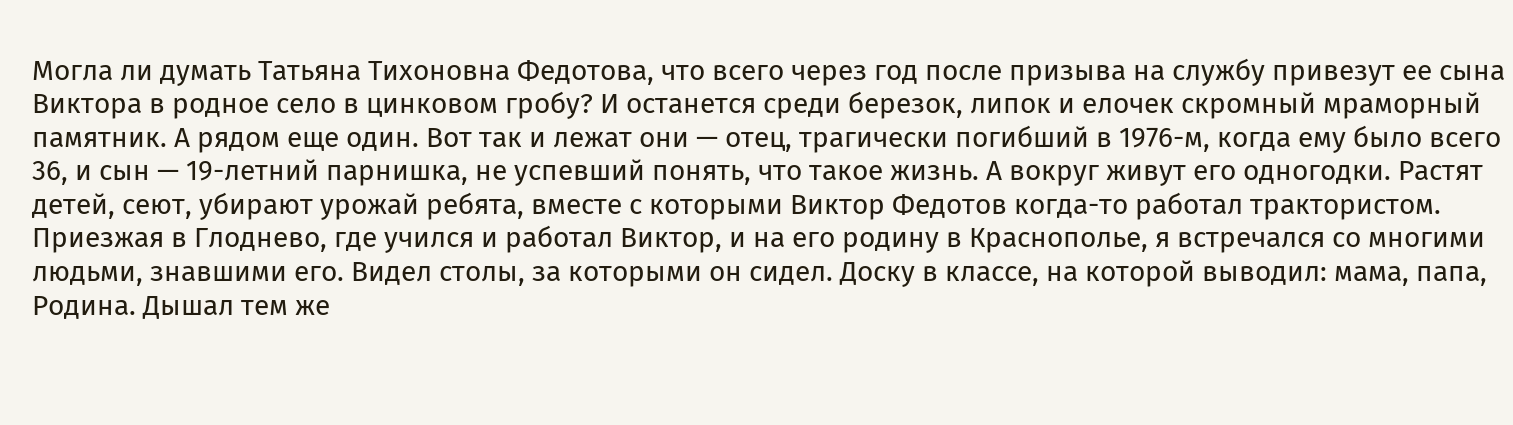Могла ли думать Татьяна Тихоновна Федотова, что всего через год после призыва на службу привезут ее сына Виктора в родное село в цинковом гробу? И останется среди березок, липок и елочек скромный мраморный памятник. А рядом еще один. Вот так и лежат они — отец, трагически погибший в 1976-м, когда ему было всего 36, и сын — 19-летний парнишка, не успевший понять, что такое жизнь. А вокруг живут его одногодки. Растят детей, сеют, убирают урожай ребята, вместе с которыми Виктор Федотов когда-то работал трактористом.
Приезжая в Глоднево, где учился и работал Виктор, и на его родину в Краснополье, я встречался со многими людьми, знавшими его. Видел столы, за которыми он сидел. Доску в классе, на которой выводил: мама, папа, Родина. Дышал тем же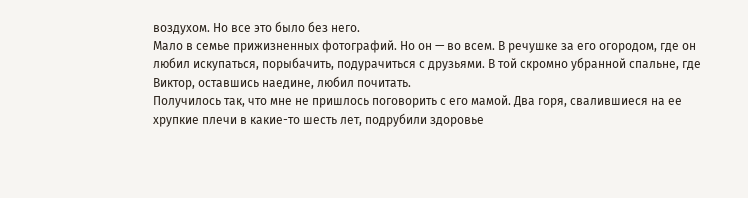воздухом. Но все это было без него.
Мало в семье прижизненных фотографий. Но он — во всем. В речушке за его огородом, где он любил искупаться, порыбачить, подурачиться с друзьями. В той скромно убранной спальне, где Виктор, оставшись наедине, любил почитать.
Получилось так, что мне не пришлось поговорить с его мамой. Два горя, свалившиеся на ее хрупкие плечи в какие-то шесть лет, подрубили здоровье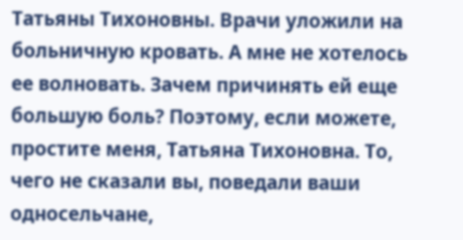Татьяны Тихоновны. Врачи уложили на больничную кровать. А мне не хотелось ее волновать. Зачем причинять ей еще большую боль? Поэтому, если можете, простите меня, Татьяна Тихоновна. То, чего не сказали вы, поведали ваши односельчане,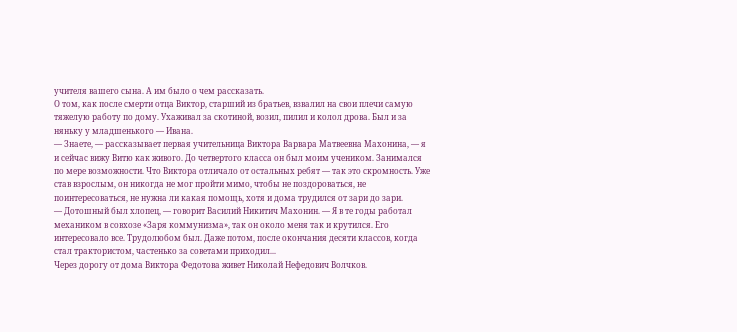учителя вашего сына. А им было о чем рассказать.
О том, как после смерти отца Виктор, старший из братьев, взвалил на свои плечи самую тяжелую работу по дому. Ухаживал за скотиной, возил, пилил и колол дрова. Был и за няньку у младшенького — Ивана.
— Знаете, — рассказывает первая учительница Виктора Варвара Матвеевна Махонина, — я и сейчас вижу Витю как живого. До четвертого класса он был моим учеником. Занимался по мере возможности. Что Виктора отличало от остальных ребят — так это скромность. Уже став взрослым, он никогда не мог пройти мимо, чтобы не поздороваться, не поинтересоваться, не нужна ли какая помощь, хотя и дома трудился от зари до зари.
— Дотошный был хлопец, — говорит Василий Никитич Махонин. — Я в те годы работал механиком в совхозе «Заря коммунизма», так он около меня так и крутился. Его интересовало все. Трудолюбом был. Даже потом, после окончания десяти классов, когда стал трактористом, частенько за советами приходил...
Через дорогу от дома Виктора Федотова живет Николай Нефедович Волчков.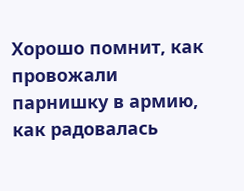Хорошо помнит, как провожали парнишку в армию, как радовалась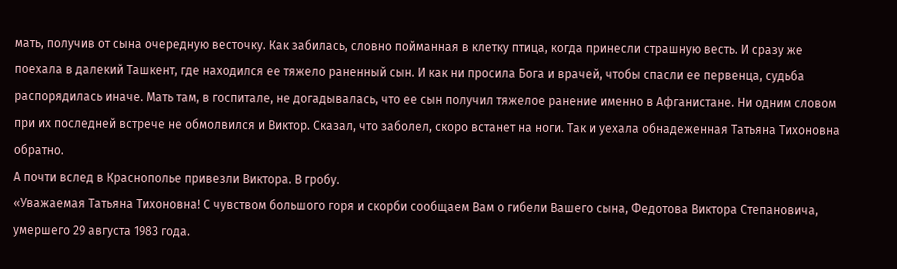мать, получив от сына очередную весточку. Как забилась, словно пойманная в клетку птица, когда принесли страшную весть. И сразу же поехала в далекий Ташкент, где находился ее тяжело раненный сын. И как ни просила Бога и врачей, чтобы спасли ее первенца, судьба распорядилась иначе. Мать там, в госпитале, не догадывалась, что ее сын получил тяжелое ранение именно в Афганистане. Ни одним словом при их последней встрече не обмолвился и Виктор. Сказал, что заболел, скоро встанет на ноги. Так и уехала обнадеженная Татьяна Тихоновна обратно.
А почти вслед в Краснополье привезли Виктора. В гробу.
«Уважаемая Татьяна Тихоновна! С чувством большого горя и скорби сообщаем Вам о гибели Вашего сына, Федотова Виктора Степановича, умершего 29 августа 1983 года.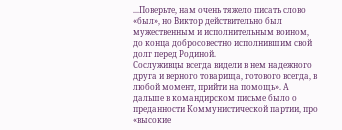...Поверьте, нам очень тяжело писать слово «был», но Виктор действительно был мужественным и исполнительным воином, до конца добросовестно исполнившим свой долг перед Родиной.
Сослуживцы всегда видели в нем надежного друга и верного товарища, готового всегда, в любой момент, прийти на помощь». А дальше в командирском письме было о преданности Коммунистической партии, про «высокие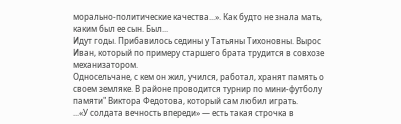морально-политические качества...». Как будто не знала мать, каким был ее сын. Был...
Идут годы. Прибавилось седины у Татьяны Тихоновны. Вырос Иван, который по примеру старшего брата трудится в совхозе механизатором.
Односельчане, с кем он жил, учился, работал, хранят память о своем земляке. В районе проводится турнир по мини-футболу памяти" Виктора Федотова, который сам любил играть.
...«У солдата вечность впереди» — есть такая строчка в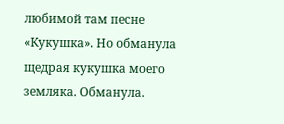любимой там песне «Кукушка». Но обманула щедрая кукушка моего земляка. Обманула.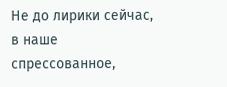Не до лирики сейчас, в наше спрессованное,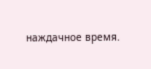наждачное время.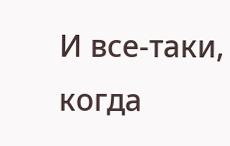И все-таки, когда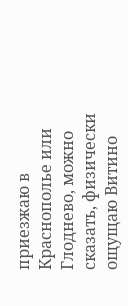приезжаю в Краснополье или Глоднево, можно сказать, физически ощущаю Витино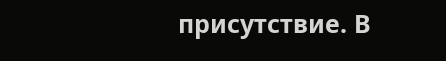присутствие. В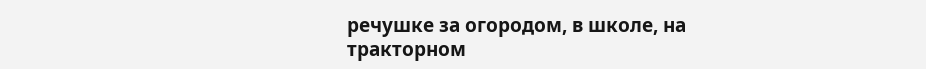речушке за огородом, в школе, на тракторном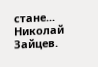стане...
Николай Зайцев.